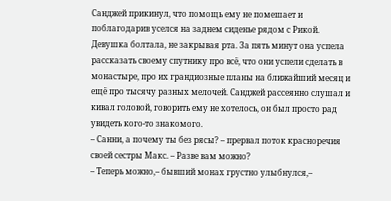Санджей прикинул, что помощь ему не помешает и поблагодарив уселся на заднем сиденье рядом с Рикой. Девушка болтала, не закрывая рта. За пять минут она успела рассказать своему спутнику про всё, что они успели сделать в монастыре, про их грандиозные планы на ближайший месяц и ещё про тысячу разных мелочей. Санджей рассеянно слушал и кивал головой, говорить ему не хотелось, он был просто рад увидеть кого-то знакомого.
– Санни, а почему ты без рясы? – прервал поток красноречия своей сестры Макс. – Разве вам можно?
– Теперь можно,– бывший монах грустно улыбнулся,–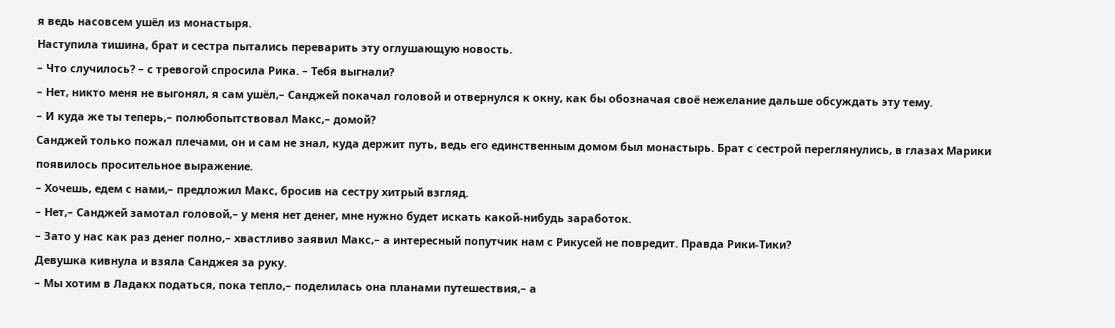я ведь насовсем ушёл из монастыря.
Наступила тишина, брат и сестра пытались переварить эту оглушающую новость.
– Что случилось? – с тревогой спросила Рика. – Тебя выгнали?
– Нет, никто меня не выгонял, я сам ушёл,– Санджей покачал головой и отвернулся к окну, как бы обозначая своё нежелание дальше обсуждать эту тему.
– И куда же ты теперь,– полюбопытствовал Макс,– домой?
Санджей только пожал плечами, он и сам не знал, куда держит путь, ведь его единственным домом был монастырь. Брат с сестрой переглянулись, в глазах Марики появилось просительное выражение.
– Хочешь, едем с нами,– предложил Макс, бросив на сестру хитрый взгляд.
– Нет,– Санджей замотал головой,– у меня нет денег, мне нужно будет искать какой-нибудь заработок.
– Зато у нас как раз денег полно,– хвастливо заявил Макс,– а интересный попутчик нам с Рикусей не повредит. Правда Рики-Тики?
Девушка кивнула и взяла Санджея за руку.
– Мы хотим в Ладакх податься, пока тепло,– поделилась она планами путешествия,– а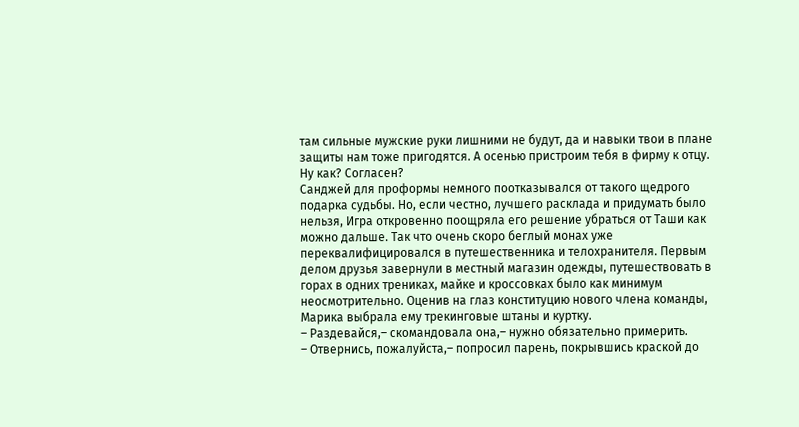там сильные мужские руки лишними не будут, да и навыки твои в плане защиты нам тоже пригодятся. А осенью пристроим тебя в фирму к отцу. Ну как? Согласен?
Санджей для проформы немного поотказывался от такого щедрого подарка судьбы. Но, если честно, лучшего расклада и придумать было нельзя, Игра откровенно поощряла его решение убраться от Таши как можно дальше. Так что очень скоро беглый монах уже переквалифицировался в путешественника и телохранителя. Первым делом друзья завернули в местный магазин одежды, путешествовать в горах в одних трениках, майке и кроссовках было как минимум неосмотрительно. Оценив на глаз конституцию нового члена команды, Марика выбрала ему трекинговые штаны и куртку.
– Раздевайся,– скомандовала она,– нужно обязательно примерить.
– Отвернись, пожалуйста,– попросил парень, покрывшись краской до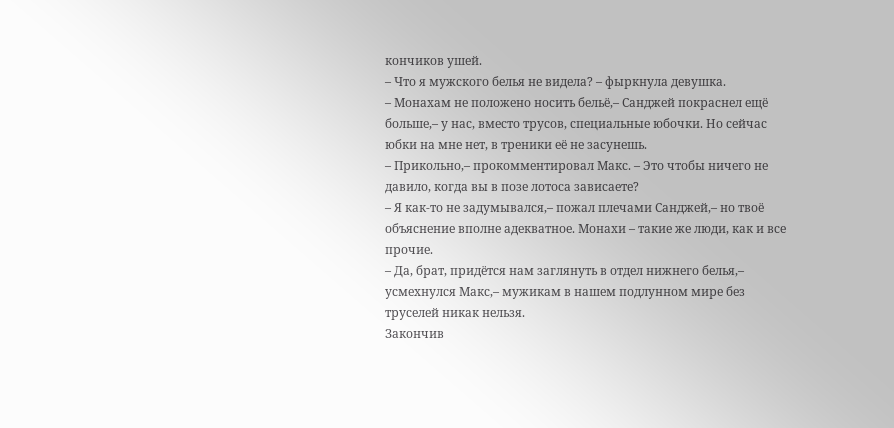кончиков ушей.
– Что я мужского белья не видела? – фыркнула девушка.
– Монахам не положено носить бельё,– Санджей покраснел ещё больше,– у нас, вместо трусов, специальные юбочки. Но сейчас юбки на мне нет, в треники её не засунешь.
– Прикольно,– прокомментировал Макс. – Это чтобы ничего не давило, когда вы в позе лотоса зависаете?
– Я как-то не задумывался,– пожал плечами Санджей,– но твоё объяснение вполне адекватное. Монахи – такие же люди, как и все прочие.
– Да, брат, придётся нам заглянуть в отдел нижнего белья,– усмехнулся Макс,– мужикам в нашем подлунном мире без труселей никак нельзя.
Закончив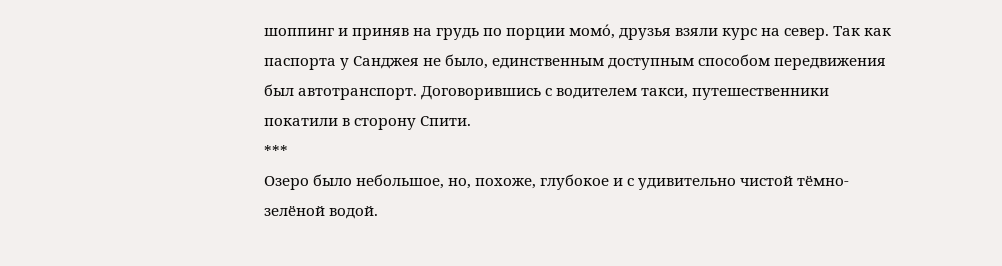шоппинг и приняв на грудь по порции момо́, друзья взяли курс на север. Так как паспорта у Санджея не было, единственным доступным способом передвижения был автотранспорт. Договорившись с водителем такси, путешественники покатили в сторону Спити.
***
Озеро было небольшое, но, похоже, глубокое и с удивительно чистой тёмно-зелёной водой.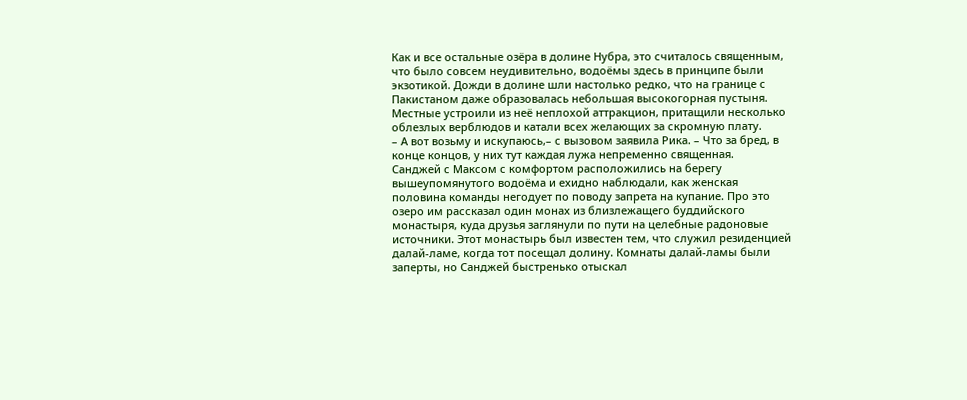Как и все остальные озёра в долине Нубра, это считалось священным, что было совсем неудивительно, водоёмы здесь в принципе были экзотикой. Дожди в долине шли настолько редко, что на границе с Пакистаном даже образовалась небольшая высокогорная пустыня. Местные устроили из неё неплохой аттракцион, притащили несколько облезлых верблюдов и катали всех желающих за скромную плату.
– А вот возьму и искупаюсь,– с вызовом заявила Рика. – Что за бред, в конце концов, у них тут каждая лужа непременно священная.
Санджей с Максом с комфортом расположились на берегу вышеупомянутого водоёма и ехидно наблюдали, как женская половина команды негодует по поводу запрета на купание. Про это озеро им рассказал один монах из близлежащего буддийского монастыря, куда друзья заглянули по пути на целебные радоновые источники. Этот монастырь был известен тем, что служил резиденцией далай-ламе, когда тот посещал долину. Комнаты далай-ламы были заперты, но Санджей быстренько отыскал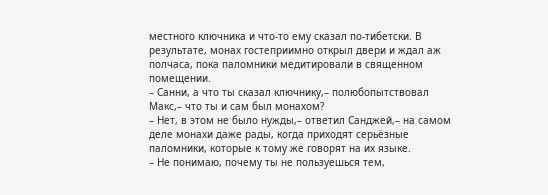местного ключника и что-то ему сказал по-тибетски. В результате, монах гостеприимно открыл двери и ждал аж полчаса, пока паломники медитировали в священном помещении.
– Санни, а что ты сказал ключнику,– полюбопытствовал Макс,– что ты и сам был монахом?
– Нет, в этом не было нужды,– ответил Санджей,– на самом деле монахи даже рады, когда приходят серьёзные паломники, которые к тому же говорят на их языке.
– Не понимаю, почему ты не пользуешься тем,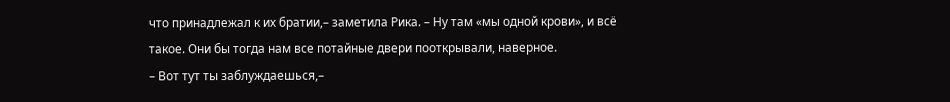что принадлежал к их братии,– заметила Рика. – Ну там «мы одной крови», и всё такое. Они бы тогда нам все потайные двери пооткрывали, наверное.
– Вот тут ты заблуждаешься,–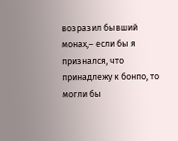возразил бывший монах,– если бы я признался, что принадлежу к бонпо, то могли бы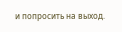и попросить на выход.